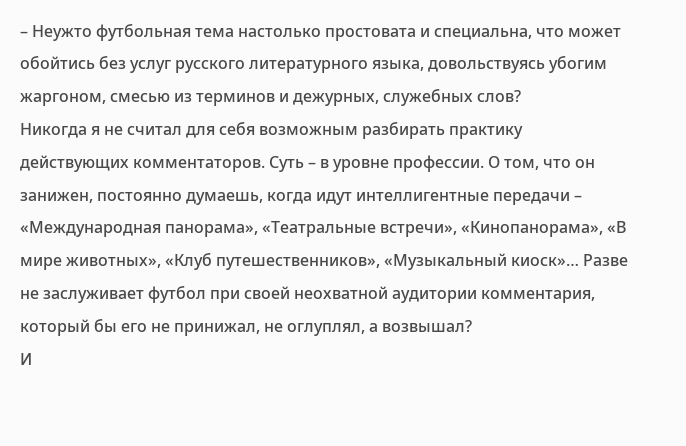– Неужто футбольная тема настолько простовата и специальна, что может обойтись без услуг русского литературного языка, довольствуясь убогим жаргоном, смесью из терминов и дежурных, служебных слов?
Никогда я не считал для себя возможным разбирать практику действующих комментаторов. Суть – в уровне профессии. О том, что он занижен, постоянно думаешь, когда идут интеллигентные передачи – «Международная панорама», «Театральные встречи», «Кинопанорама», «В мире животных», «Клуб путешественников», «Музыкальный киоск»… Разве не заслуживает футбол при своей неохватной аудитории комментария, который бы его не принижал, не оглуплял, а возвышал?
И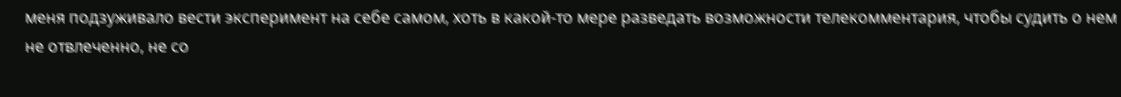меня подзуживало вести эксперимент на себе самом, хоть в какой-то мере разведать возможности телекомментария, чтобы судить о нем не отвлеченно, не со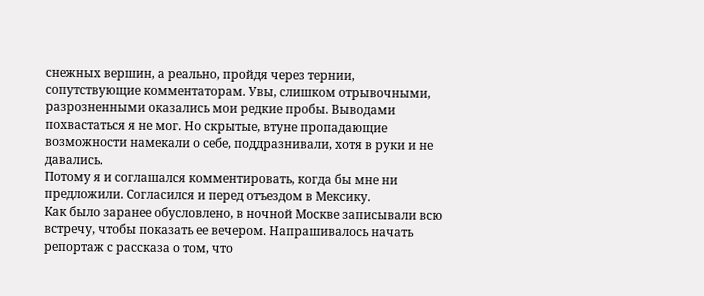снежных вершин, а реально, пройдя через тернии, сопутствующие комментаторам. Увы, слишком отрывочными, разрозненными оказались мои редкие пробы. Выводами похвастаться я не мог. Но скрытые, втуне пропадающие возможности намекали о себе, поддразнивали, хотя в руки и не давались.
Потому я и соглашался комментировать, когда бы мне ни предложили. Согласился и перед отъездом в Мексику.
Как было заранее обусловлено, в ночной Москве записывали всю встречу, чтобы показать ее вечером. Напрашивалось начать репортаж с рассказа о том, что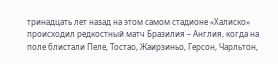тринадцать лет назад на этом самом стадионе «Халиско» происходил редкостный матч Бразилия – Англия, когда на поле блистали Пеле, Тостао, Жаирзиньо, Герсон, Чарльтон,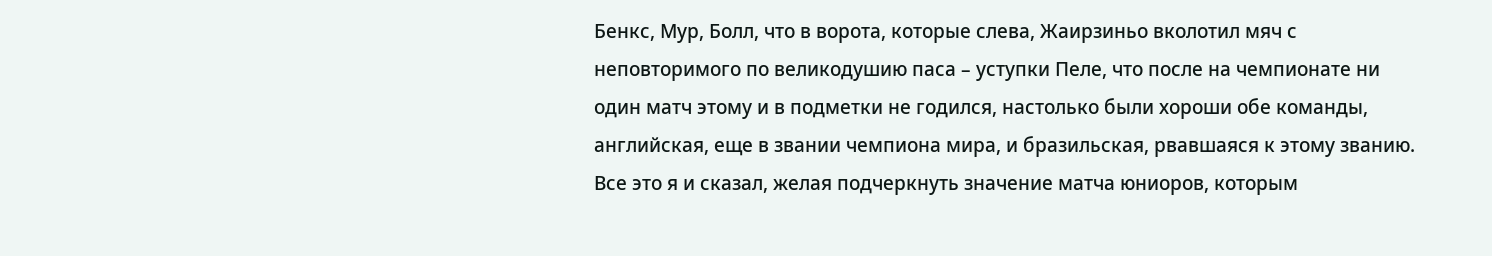Бенкс, Мур, Болл, что в ворота, которые слева, Жаирзиньо вколотил мяч с неповторимого по великодушию паса – уступки Пеле, что после на чемпионате ни один матч этому и в подметки не годился, настолько были хороши обе команды, английская, еще в звании чемпиона мира, и бразильская, рвавшаяся к этому званию. Все это я и сказал, желая подчеркнуть значение матча юниоров, которым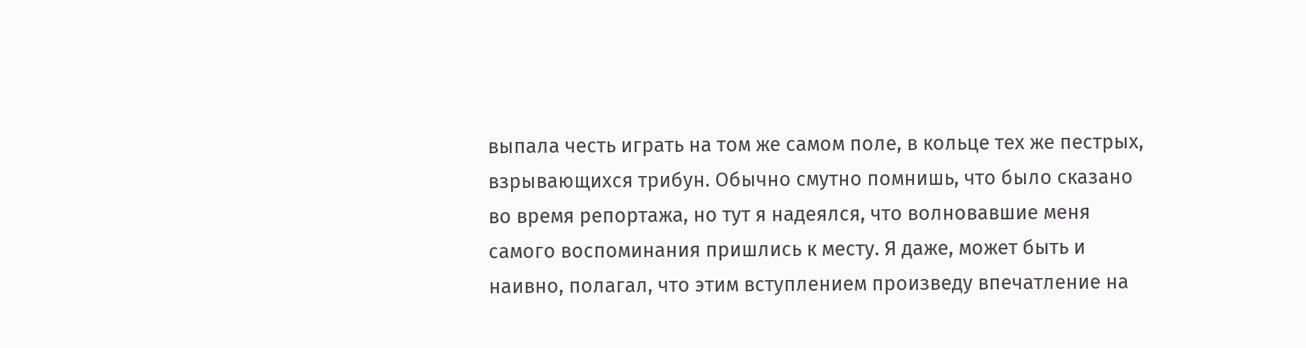выпала честь играть на том же самом поле, в кольце тех же пестрых, взрывающихся трибун. Обычно смутно помнишь, что было сказано во время репортажа, но тут я надеялся, что волновавшие меня самого воспоминания пришлись к месту. Я даже, может быть и наивно, полагал, что этим вступлением произведу впечатление на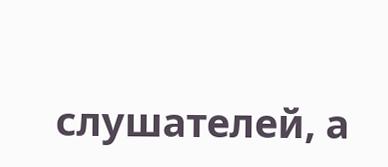слушателей, а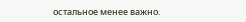остальное менее важно.